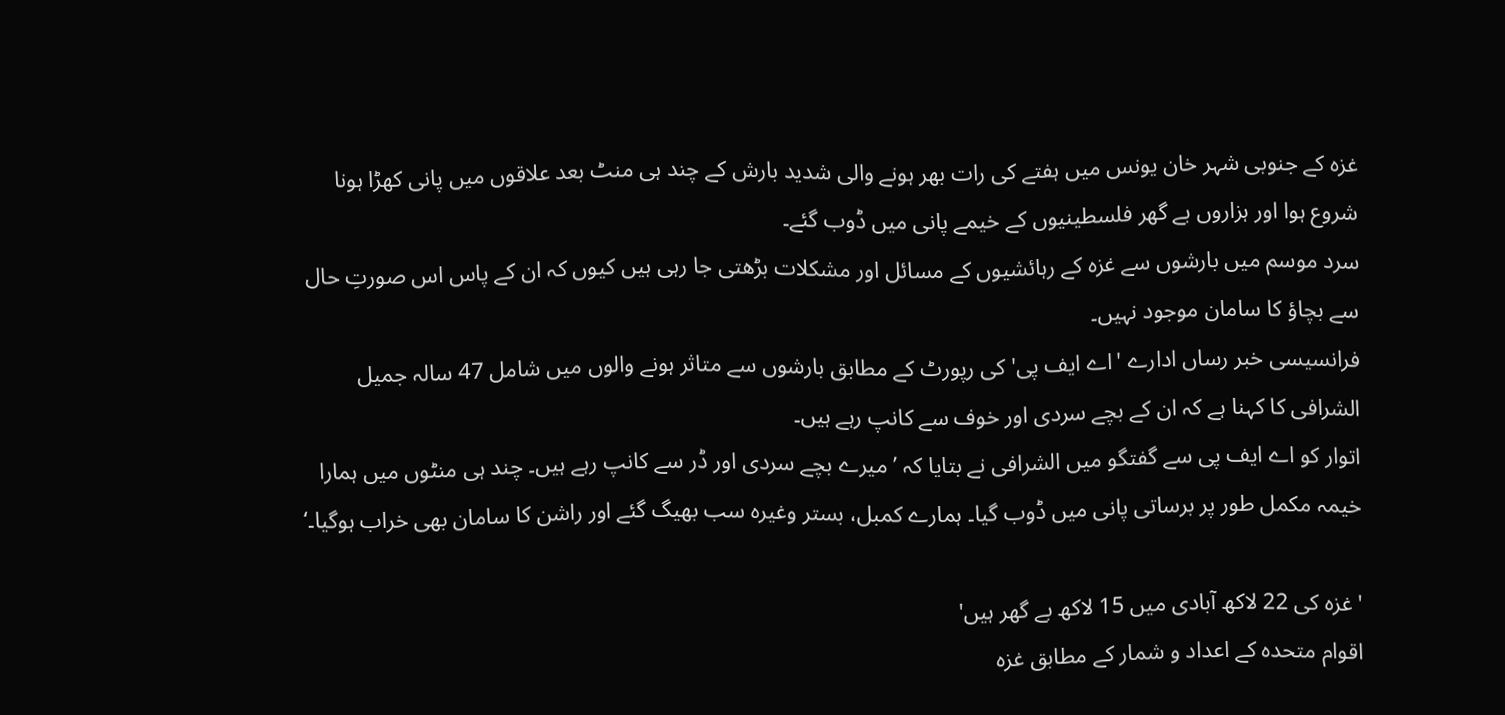غزہ کے جنوبی شہر خان یونس میں ہفتے کی رات بھر ہونے والی شدید بارش کے چند ہی منٹ بعد علاقوں میں پانی کھڑا ہونا شروع ہوا اور ہزاروں بے گھر فلسطینیوں کے خیمے پانی میں ڈوب گئے۔
سرد موسم میں بارشوں سے غزہ کے رہائشیوں کے مسائل اور مشکلات بڑھتی جا رہی ہیں کیوں کہ ان کے پاس اس صورتِ حال سے بچاؤ کا سامان موجود نہیں۔
فرانسیسی خبر رساں ادارے 'اے ایف پی' کی رپورٹ کے مطابق بارشوں سے متاثر ہونے والوں میں شامل 47 سالہ جمیل الشرافی کا کہنا ہے کہ ان کے بچے سردی اور خوف سے کانپ رہے ہیں۔
اتوار کو اے ایف پی سے گفتگو میں الشرافی نے بتایا کہ ’میرے بچے سردی اور ڈر سے کانپ رہے ہیں۔ چند ہی منٹوں میں ہمارا خیمہ مکمل طور پر برساتی پانی میں ڈوب گیا۔ ہمارے کمبل، بستر وغیرہ سب بھیگ گئے اور راشن کا سامان بھی خراب ہوگیا۔‘

'غزہ کی 22 لاکھ آبادی میں 15 لاکھ بے گھر ہیں'
اقوام متحدہ کے اعداد و شمار کے مطابق غزہ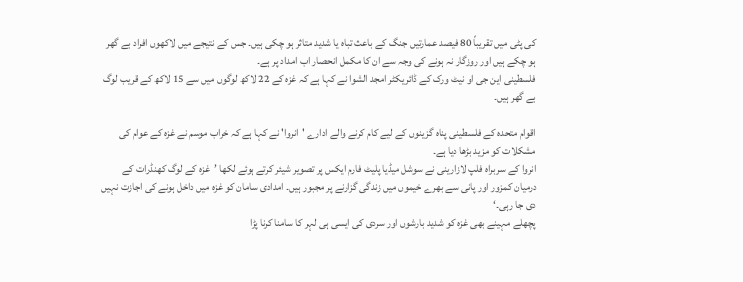کی پٹی میں تقریباً 80 فیصد عمارتیں جنگ کے باعث تباہ یا شدید متاثر ہو چکی ہیں۔ جس کے نتیجے میں لاکھوں افراد بے گھر ہو چکے ہیں اور روزگار نہ ہونے کی وجہ سے ان کا مکمل انحصار اب امداد پر ہے۔
فلسطینی این جی او نیٹ ورک کے ڈائریکٹر امجد الشوا نے کہا ہے کہ غزہ کے 22 لاکھ لوگوں میں سے 15 لاکھ کے قریب لوگ بے گھر ہیں۔

اقوام متحدہ کے فلسطینی پناہ گزینوں کے لیے کام کرنے والے ادارے 'انروا' نے کہا ہے کہ خراب موسم نے غزہ کے عوام کی مشکلات کو مزید بڑھا دیا ہے۔
انروا کے سربراہ فلپ لازارینی نے سوشل میڈیا پلیٹ فارم ایکس پر تصویر شیئر کرتے ہوئے لکھا ’غزہ کے لوگ کھنڈرات کے درمیان کمزور اور پانی سے بھرے خیموں میں زندگی گزارنے پر مجبور ہیں۔ امدادی سامان کو غزہ میں داخل ہونے کی اجازت نہیں دی جا رہی۔‘
پچھلے مہینے بھی غزہ کو شدید بارشوں اور سردی کی ایسی ہی لہر کا سامنا کرنا پڑا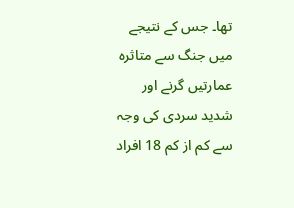تھا۔ جس کے نتیجے میں جنگ سے متاثرہ عمارتیں گرنے اور شدید سردی کی وجہ سے کم از کم 18 افراد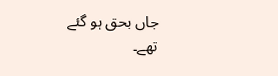جاں بحق ہو گئے تھے۔